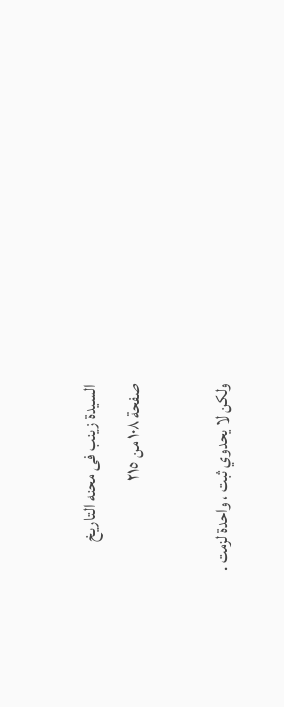السیدة زینب فی محنه التاریخ
صفحة ١٠٨ من ٢١٥

ولكن لا يحدوي ثبت ، واحدة لزمت .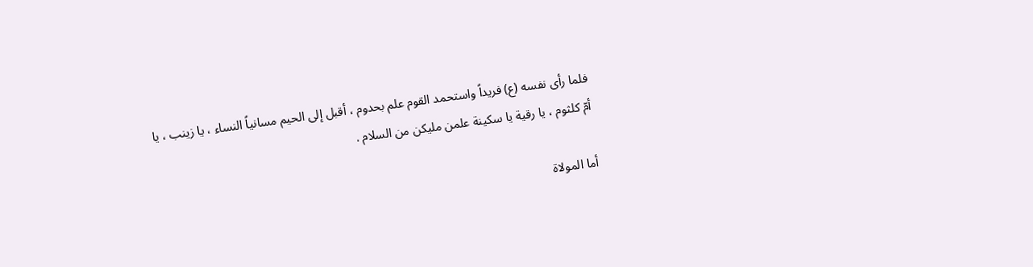فلما رأى نفسه (ع) فريداً واستحمد القوم علم بحدوم ، أقبل إلى الحيم مسانياً النساء ، يا زينب ، يا أمّ كلثوم ، يا رقية يا سكينة علمن مليكن من السلام .

أما المولاة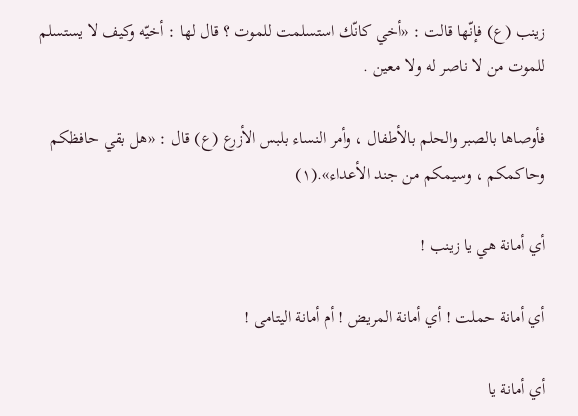زينب (ع) فإنّها قالت : «أخي كانّك استسلمت للموت ؟ قال لها : أخيّه وكيف لا يستسلم للموت من لا ناصر له ولا معين .

فأوصاها بالصبر والحلم بالأطفال ، وأمر النساء بلبس الأزرع (ع) قال : «هل بقي حافظكم وحاكمكم ، وسيمكم من جند الأعداء».(١)

أي أمانة هي يا زينب !

أي أمانة حملت ! أي أمانة المريض ! أم أمانة اليتامى !

أي أمانة يا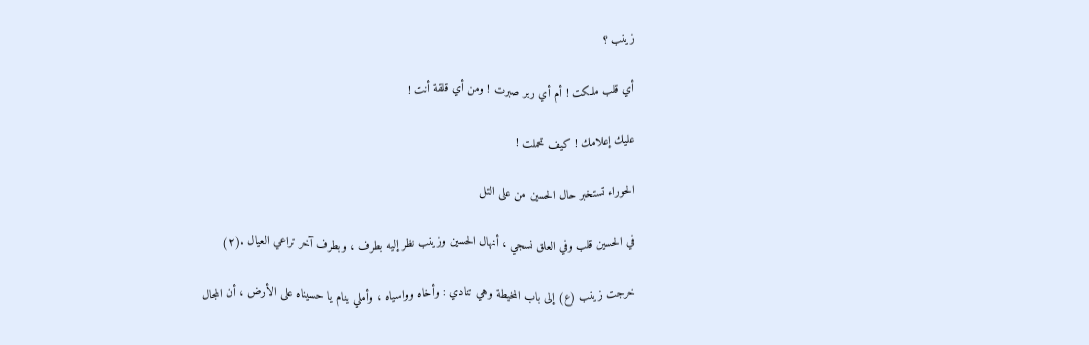زينب ؟

أي قلب ملكت ! أم أي ربر صبرت ! ومن أي قلقة أنت !

عليك إعلامك ! كيف تحملت !

الحوراء تستخبر حال الحسين من على التل

في الحسين قلب وفي العلق نسجي ، أنهال الحسين وزينب نظر إليه بطرف ، وبطرف آخر تراعي العيال .(٢)

خرجت زينب (ع) إلى باب المخيطة وهي تنادي : وأخاه وواسياه ، وأملي ينام يا حسيناه على الأرض ، أن المجال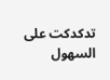تدكدكت على السهول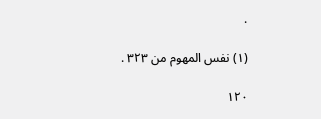.

(١) نفس المهوم من ٣٢٣ .

١٢٠